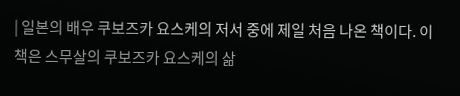| 일본의 배우 쿠보즈카 요스케의 저서 중에 제일 처음 나온 책이다. 이 책은 스무살의 쿠보즈카 요스케의 삶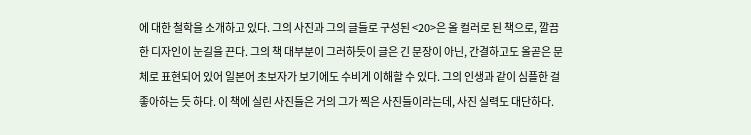에 대한 철학을 소개하고 있다. 그의 사진과 그의 글들로 구성된 <20>은 올 컬러로 된 책으로, 깔끔한 디자인이 눈길을 끈다. 그의 책 대부분이 그러하듯이 글은 긴 문장이 아닌, 간결하고도 올곧은 문체로 표현되어 있어 일본어 초보자가 보기에도 수비게 이해할 수 있다. 그의 인생과 같이 심플한 걸 좋아하는 듯 하다. 이 책에 실린 사진들은 거의 그가 찍은 사진들이라는데, 사진 실력도 대단하다.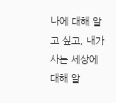나에 대해 알고 싶고, 내가 사는 세상에 대해 알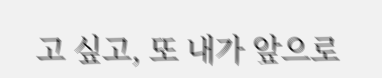고 싶고, 또 내가 앞으로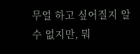무얼 하고 싶어질지 알 수 없지만, 뭐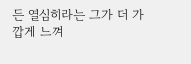든 열심히라는 그가 더 가깝게 느껴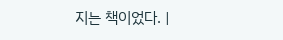지는 책이었다. |